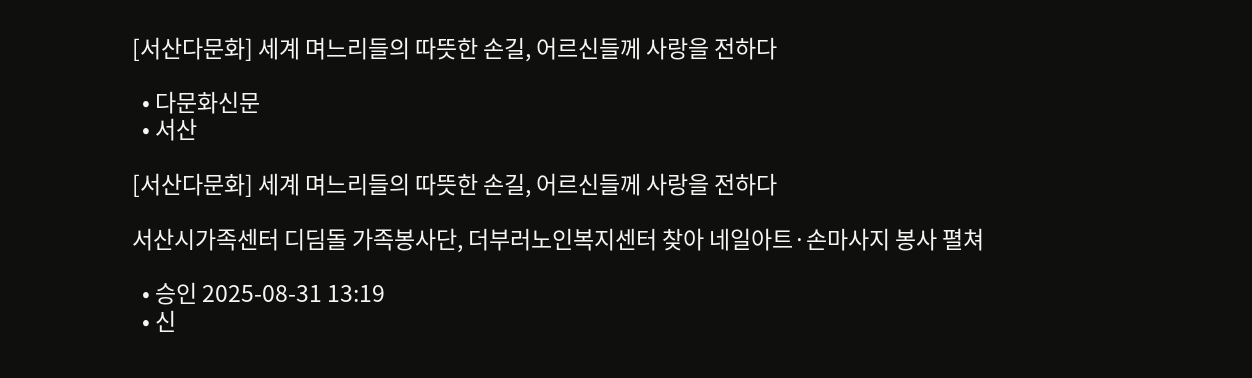[서산다문화] 세계 며느리들의 따뜻한 손길, 어르신들께 사랑을 전하다

  • 다문화신문
  • 서산

[서산다문화] 세계 며느리들의 따뜻한 손길, 어르신들께 사랑을 전하다

서산시가족센터 디딤돌 가족봉사단, 더부러노인복지센터 찾아 네일아트·손마사지 봉사 펼쳐

  • 승인 2025-08-31 13:19
  • 신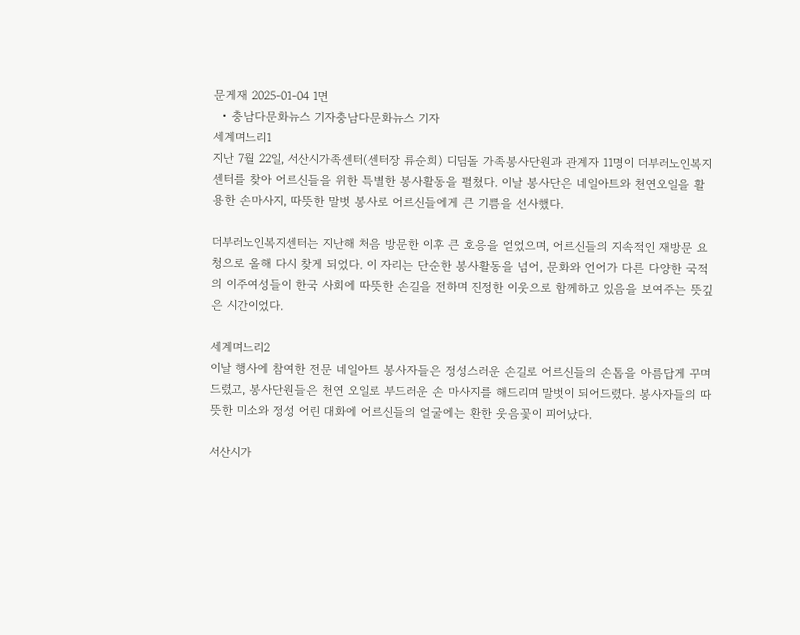문게재 2025-01-04 1면
  • 충남다문화뉴스 기자충남다문화뉴스 기자
세계며느리1
지난 7월 22일, 서산시가족센터(센터장 류순희) 디딤돌 가족봉사단원과 관계자 11명이 더부러노인복지센터를 찾아 어르신들을 위한 특별한 봉사활동을 펼쳤다. 이날 봉사단은 네일아트와 천연오일을 활용한 손마사지, 따뜻한 말벗 봉사로 어르신들에게 큰 기쁨을 선사했다.

더부러노인복지센터는 지난해 처음 방문한 이후 큰 호응을 얻었으며, 어르신들의 지속적인 재방문 요청으로 올해 다시 찾게 되었다. 이 자리는 단순한 봉사활동을 넘어, 문화와 언어가 다른 다양한 국적의 이주여성들이 한국 사회에 따뜻한 손길을 전하며 진정한 이웃으로 함께하고 있음을 보여주는 뜻깊은 시간이었다.

세계며느리2
이날 행사에 참여한 전문 네일아트 봉사자들은 정성스러운 손길로 어르신들의 손톱을 아름답게 꾸며드렸고, 봉사단원들은 천연 오일로 부드러운 손 마사지를 해드리며 말벗이 되어드렸다. 봉사자들의 따뜻한 미소와 정성 어린 대화에 어르신들의 얼굴에는 환한 웃음꽃이 피어났다.

서산시가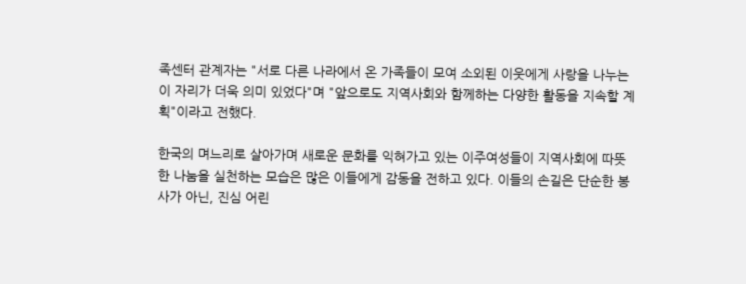족센터 관계자는 "서로 다른 나라에서 온 가족들이 모여 소외된 이웃에게 사랑을 나누는 이 자리가 더욱 의미 있었다"며 "앞으로도 지역사회와 함께하는 다양한 활동을 지속할 계획"이라고 전했다.

한국의 며느리로 살아가며 새로운 문화를 익혀가고 있는 이주여성들이 지역사회에 따뜻한 나눔을 실천하는 모습은 많은 이들에게 감동을 전하고 있다. 이들의 손길은 단순한 봉사가 아닌, 진심 어린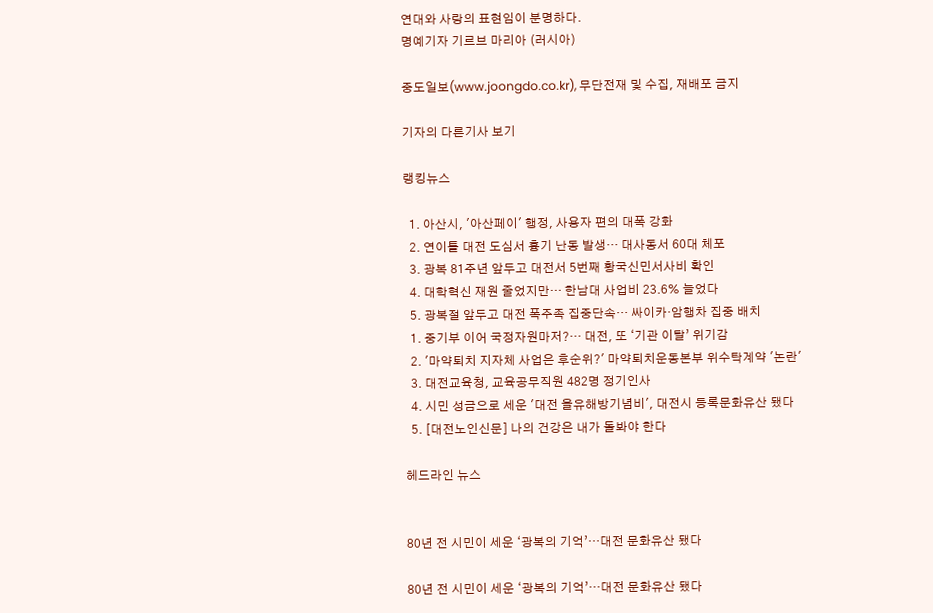연대와 사랑의 표현임이 분명하다.
명예기자 기르브 마리아 (러시아)

중도일보(www.joongdo.co.kr), 무단전재 및 수집, 재배포 금지

기자의 다른기사 보기

랭킹뉴스

  1. 아산시, '아산페이' 행정, 사용자 편의 대폭 강화
  2. 연이틀 대전 도심서 흉기 난동 발생… 대사동서 60대 체포
  3. 광복 81주년 앞두고 대전서 5번째 황국신민서사비 확인
  4. 대학혁신 재원 줄었지만… 한남대 사업비 23.6% 늘었다
  5. 광복절 앞두고 대전 폭주족 집중단속… 싸이카·암행차 집중 배치
  1. 중기부 이어 국정자원마저?… 대전, 또 ‘기관 이탈’ 위기감
  2. '마약퇴치 지자체 사업은 후순위?' 마약퇴치운동본부 위수탁계약 '논란'
  3. 대전교육청, 교육공무직원 482명 정기인사
  4. 시민 성금으로 세운 '대전 을유해방기념비', 대전시 등록문화유산 됐다
  5. [대전노인신문] 나의 건강은 내가 돌봐야 한다

헤드라인 뉴스


80년 전 시민이 세운 ‘광복의 기억’…대전 문화유산 됐다

80년 전 시민이 세운 ‘광복의 기억’…대전 문화유산 됐다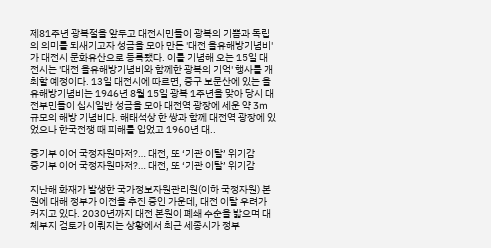제81주년 광복절을 앞두고 대전시민들이 광복의 기쁨과 독립의 의미를 되새기고자 성금을 모아 만든 '대전 을유해방기념비'가 대전시 문화유산으로 등록됐다. 이를 기념해 오는 15일 대전시는 '대전 을유해방기념비와 함께한 광복의 기억' 행사를 개최할 예정이다. 13일 대전시에 따르면, 중구 보문산에 있는 을유해방기념비는 1946년 8월 15일 광복 1주년을 맞아 당시 대전부민들이 십시일반 성금을 모아 대전역 광장에 세운 약 3m 규모의 해방 기념비다. 해태석상 한 쌍과 함께 대전역 광장에 있었으나 한국전쟁 때 피해를 입었고 1960년 대..

중기부 이어 국정자원마저?… 대전, 또 ‘기관 이탈’ 위기감
중기부 이어 국정자원마저?… 대전, 또 ‘기관 이탈’ 위기감

지난해 화재가 발생한 국가정보자원관리원(이하 국정자원) 본원에 대해 정부가 이전을 추진 중인 가운데, 대전 이탈 우려가 커지고 있다. 2030년까지 대전 본원이 폐쇄 수순을 밟으며 대체부지 검토가 이뤄지는 상황에서 최근 세종시가 정부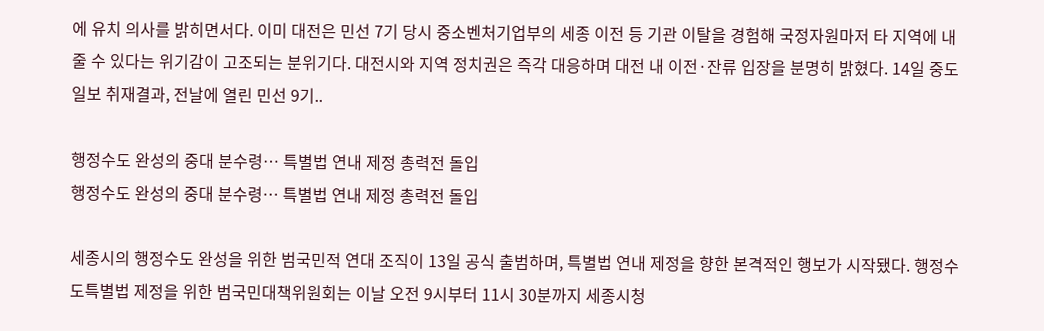에 유치 의사를 밝히면서다. 이미 대전은 민선 7기 당시 중소벤처기업부의 세종 이전 등 기관 이탈을 경험해 국정자원마저 타 지역에 내줄 수 있다는 위기감이 고조되는 분위기다. 대전시와 지역 정치권은 즉각 대응하며 대전 내 이전·잔류 입장을 분명히 밝혔다. 14일 중도일보 취재결과, 전날에 열린 민선 9기..

행정수도 완성의 중대 분수령… 특별법 연내 제정 총력전 돌입
행정수도 완성의 중대 분수령… 특별법 연내 제정 총력전 돌입

세종시의 행정수도 완성을 위한 범국민적 연대 조직이 13일 공식 출범하며, 특별법 연내 제정을 향한 본격적인 행보가 시작됐다. 행정수도특별법 제정을 위한 범국민대책위원회는 이날 오전 9시부터 11시 30분까지 세종시청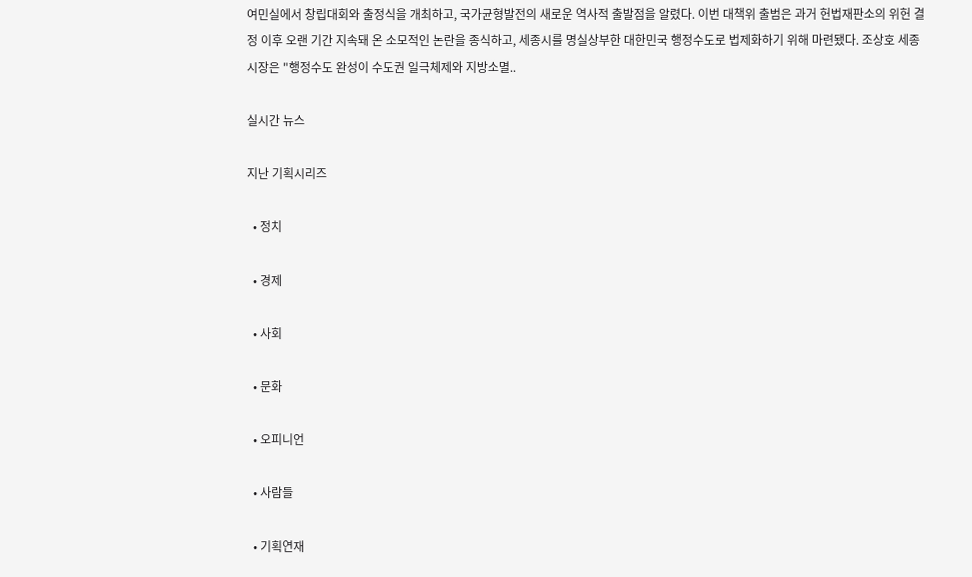여민실에서 창립대회와 출정식을 개최하고, 국가균형발전의 새로운 역사적 출발점을 알렸다. 이번 대책위 출범은 과거 헌법재판소의 위헌 결정 이후 오랜 기간 지속돼 온 소모적인 논란을 종식하고, 세종시를 명실상부한 대한민국 행정수도로 법제화하기 위해 마련됐다. 조상호 세종시장은 "행정수도 완성이 수도권 일극체제와 지방소멸..

실시간 뉴스

지난 기획시리즈

  • 정치

  • 경제

  • 사회

  • 문화

  • 오피니언

  • 사람들

  • 기획연재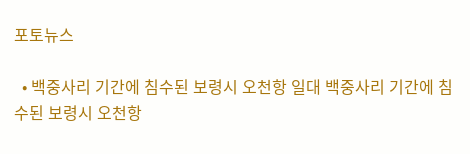포토뉴스

  • 백중사리 기간에 침수된 보령시 오천항 일대 백중사리 기간에 침수된 보령시 오천항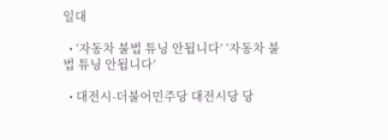일대

  • ‘자동차 불법 튜닝 안됩니다’ ‘자동차 불법 튜닝 안됩니다’

  • 대전시-더불어민주당 대전시당 당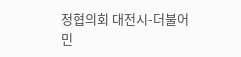정협의회 대전시-더불어민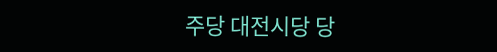주당 대전시당 당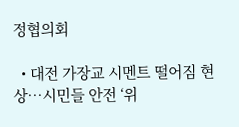정협의회

  • 대전 가장교 시멘트 떨어짐 현상…시민들 안전 ‘위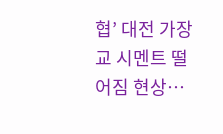협’ 대전 가장교 시멘트 떨어짐 현상…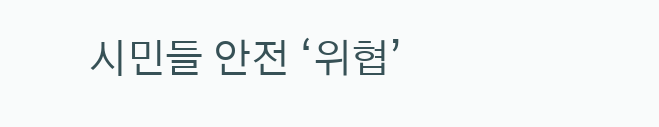시민들 안전 ‘위협’